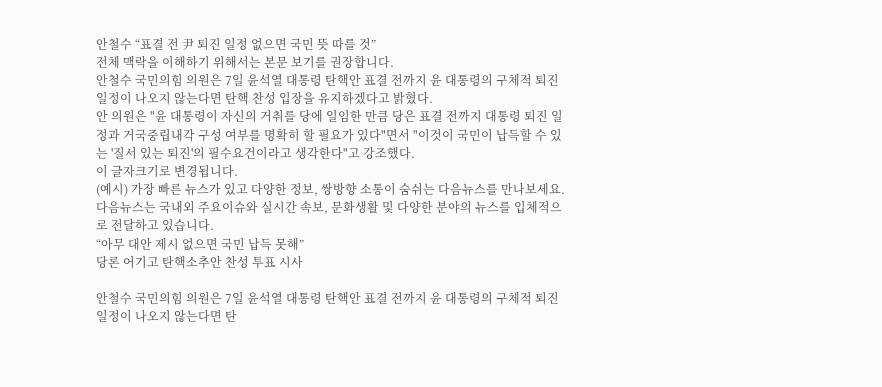안철수 “표결 전 尹 퇴진 일정 없으면 국민 뜻 따를 것”
전체 맥락을 이해하기 위해서는 본문 보기를 권장합니다.
안철수 국민의힘 의원은 7일 윤석열 대통령 탄핵안 표결 전까지 윤 대통령의 구체적 퇴진 일정이 나오지 않는다면 탄핵 찬성 입장을 유지하겠다고 밝혔다.
안 의원은 "윤 대통령이 자신의 거취를 당에 일임한 만큼 당은 표결 전까지 대통령 퇴진 일정과 거국중립내각 구성 여부를 명확히 할 필요가 있다"면서 "이것이 국민이 납득할 수 있는 '질서 있는 퇴진'의 필수요건이라고 생각한다"고 강조했다.
이 글자크기로 변경됩니다.
(예시) 가장 빠른 뉴스가 있고 다양한 정보, 쌍방향 소통이 숨쉬는 다음뉴스를 만나보세요. 다음뉴스는 국내외 주요이슈와 실시간 속보, 문화생활 및 다양한 분야의 뉴스를 입체적으로 전달하고 있습니다.
“아무 대안 제시 없으면 국민 납득 못해”
당론 어기고 탄핵소추안 찬성 투표 시사

안철수 국민의힘 의원은 7일 윤석열 대통령 탄핵안 표결 전까지 윤 대통령의 구체적 퇴진 일정이 나오지 않는다면 탄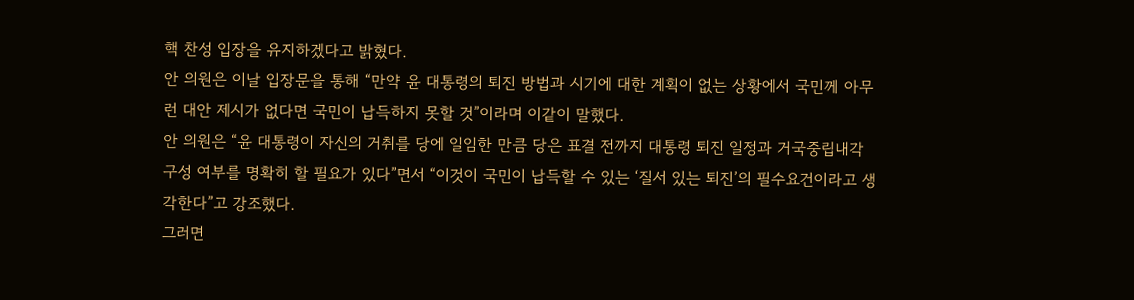핵 찬성 입장을 유지하겠다고 밝혔다.
안 의원은 이날 입장문을 통해 “만약 윤 대통령의 퇴진 방법과 시기에 대한 계획이 없는 상황에서 국민께 아무런 대안 제시가 없다면 국민이 납득하지 못할 것”이라며 이같이 말했다.
안 의원은 “윤 대통령이 자신의 거취를 당에 일임한 만큼 당은 표결 전까지 대통령 퇴진 일정과 거국중립내각 구성 여부를 명확히 할 필요가 있다”면서 “이것이 국민이 납득할 수 있는 ‘질서 있는 퇴진’의 필수요건이라고 생각한다”고 강조했다.
그러면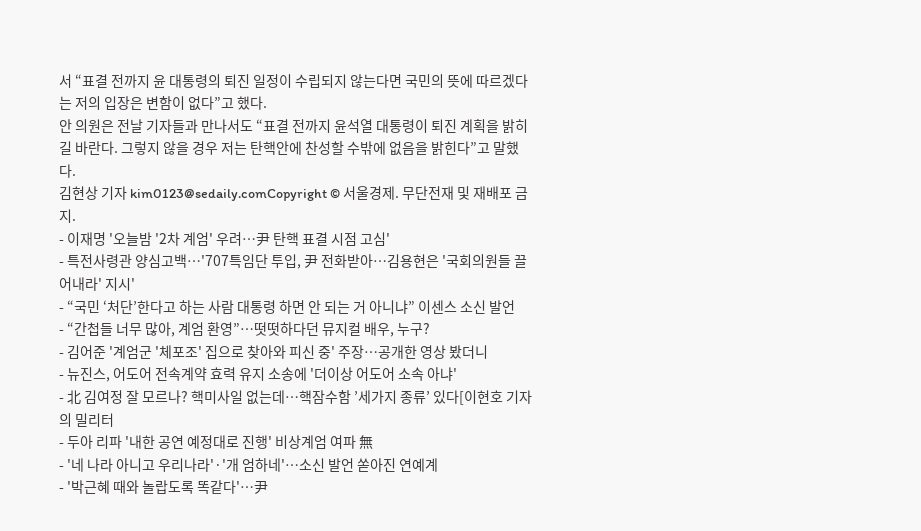서 “표결 전까지 윤 대통령의 퇴진 일정이 수립되지 않는다면 국민의 뜻에 따르겠다는 저의 입장은 변함이 없다”고 했다.
안 의원은 전날 기자들과 만나서도 “표결 전까지 윤석열 대통령이 퇴진 계획을 밝히길 바란다. 그렇지 않을 경우 저는 탄핵안에 찬성할 수밖에 없음을 밝힌다”고 말했다.
김현상 기자 kim0123@sedaily.comCopyright © 서울경제. 무단전재 및 재배포 금지.
- 이재명 '오늘밤 '2차 계엄' 우려…尹 탄핵 표결 시점 고심'
- 특전사령관 양심고백…'707특임단 투입, 尹 전화받아…김용현은 '국회의원들 끌어내라' 지시'
- “국민 ‘처단’한다고 하는 사람 대통령 하면 안 되는 거 아니냐” 이센스 소신 발언
- “간첩들 너무 많아, 계엄 환영”…떳떳하다던 뮤지컬 배우, 누구?
- 김어준 '계엄군 '체포조' 집으로 찾아와 피신 중' 주장…공개한 영상 봤더니
- 뉴진스, 어도어 전속계약 효력 유지 소송에 '더이상 어도어 소속 아냐'
- 北 김여정 잘 모르나? 핵미사일 없는데…핵잠수함 ’세가지 종류’ 있다[이현호 기자의 밀리터
- 두아 리파 '내한 공연 예정대로 진행' 비상계엄 여파 無
- '네 나라 아니고 우리나라'·'개 엄하네'…소신 발언 쏟아진 연예계
- '박근혜 때와 놀랍도록 똑같다'…尹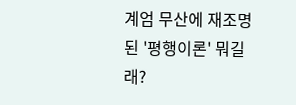계엄 무산에 재조명된 '평행이론' 뭐길래?